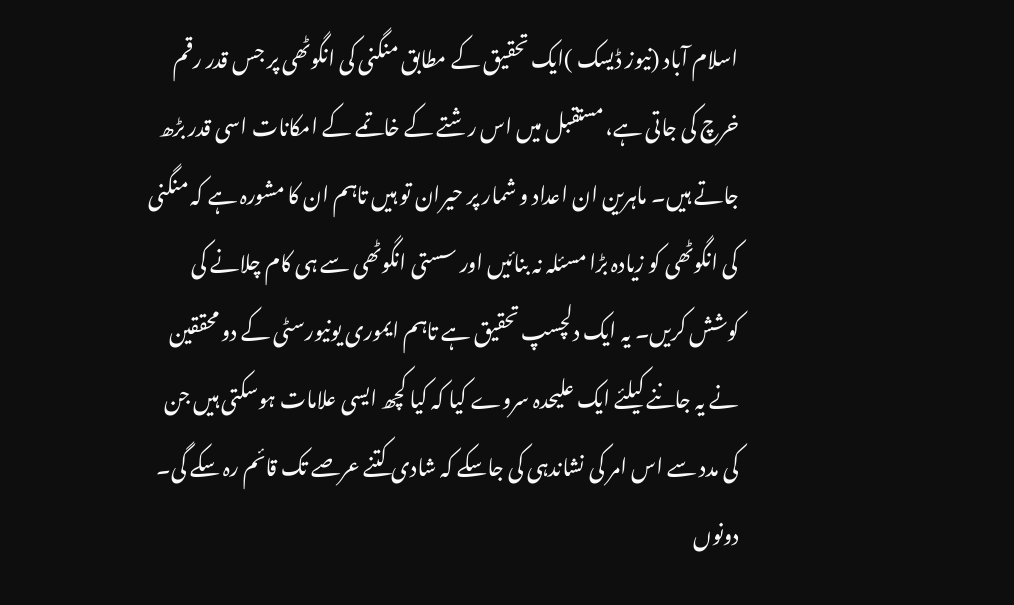اسلام آباد (نیوز ڈیسک )ایک تحقیق کے مطابق منگنی کی انگوٹھی پر جس قدر رقم خرچ کی جاتی ہے، مستقبل میں اس رشتے کے خاتمے کے امکانات اسی قدر بڑھ جاتے ہیں۔ ماہرین ان اعداد و شمار پر حیران تو ہیں تاہم ان کا مشورہ ہے کہ منگنی کی انگوٹھی کو زیادہ بڑا مسئلہ نہ بنائیں اور سستی انگوٹھی سے ہی کام چلانے کی کوشش کریں۔ یہ ایک دلچسپ تحقیق ہے تاہم ایموری یونیورسٹی کے دو محققین نے یہ جاننے کیلئے ایک علیحدہ سروے کیا کہ کیا کچھ ایسی علامات ہوسکتی ہیں جن کی مدد سے اس امر کی نشاندہی کی جاسکے کہ شادی کتنے عرصے تک قائم رہ سکے گی۔ دونوں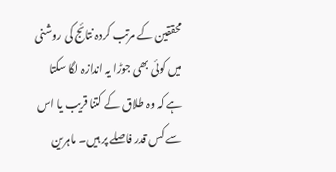محققین کے مرتب کردہ نتائج کی روشنی میں کوئی بھی جوڑا یہ اندازہ لگا سکتا ہے کہ وہ طلاق کے کتنا قریب یا اس سے کس قدر فاصلے پر ہیں۔ ماہرین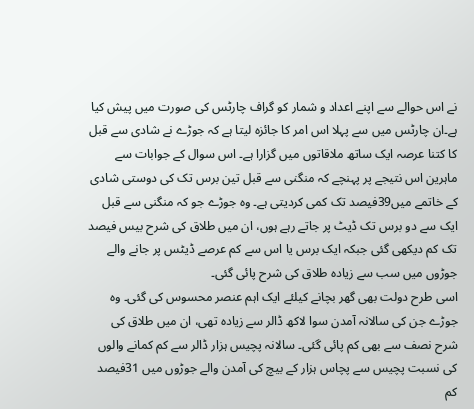نے اس حوالے سے اپنے اعداد و شمار کو گراف چارٹس کی صورت میں پیش کیا ہے۔ان چارٹس میں سے پہلا اس امر کا جائزہ لیتا ہے کہ جوڑے نے شادی سے قبل کا کتنا عرصہ ایک ساتھ ملاقاتوں میں گزارا ہے۔ اس سوال کے جوابات سے ماہرین اس نتیجے پر پہنچے کہ منگنی سے قبل تین برس تک کی دوستی شادی کے خاتمے میں39فیصد تک کمی کردیتی ہے۔ وہ جوڑے جو کہ منگنی سے قبل ایک سے دو برس تک ڈیٹ پر جاتے رہے ہوں، ان میں طلاق کی شرح بیس فیصد تک کم دیکھی گئی جبکہ ایک برس یا اس سے کم عرصے ڈیٹس پر جانے والے جوڑوں میں سب سے زیادہ طلاق کی شرح پائی گئی۔
اسی طرح دولت بھی گھر بچانے کیلئے ایک اہم عنصر محسوس کی گئی۔ وہ جوڑے جن کی سالانہ آمدن سوا لاکھ ڈالر سے زیادہ تھی، ان میں طلاق کی شرح نصف سے بھی کم پائی گئی۔ سالانہ پچیس ہزار ڈالر سے کم کمانے والوں کی نسبت پچیس سے پچاس ہزار کے بیچ کی آمدن والے جوڑوں میں 31فیصد کم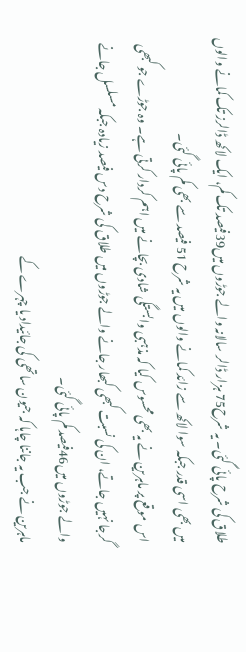طلاق کی شرح پائی گئی۔ یہ شرح75 ہزار ڈالر سالانہ والے جوڑوں میں39فیصد تک کم، ایک لاکھ ڈالرز تک کمانے والوں میں بھی اسی قدر جبکہ سوا لاکھ سے زائد کمانے والوں میں یہ شرح 51 فیصد سے بھی کم پائی گئی۔
اس موقع پر ماہرین نے یہ بھی محسوس کیا کہ مذہبی وابستگی شادی بچانے میں اہم کردار کرتی ہے۔ وہ جوڑے جو کبھی گرجا نہیں جاتے، ان کی نسبت کبھی کبھار جانے والے جوڑوں میں طلاق کی شرح دس فیصد زیادہ جبکہ مسلسل جانے والے جوڑوں میں46فیصد کم پائی گئی۔
ماہرین نے جب یہ جاننا چاہا کہ جیون ساتھی کی جائیداد یا چہرے کے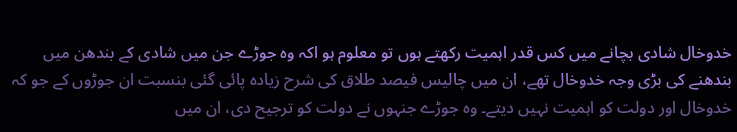خدوخال شادی بچانے میں کس قدر اہمیت رکھتے ہوں تو معلوم ہو اکہ وہ جوڑے جن میں شادی کے بندھن میں بندھنے کی بڑی وجہ خدوخال تھے، ان میں چالیس فیصد طلاق کی شرح زیادہ پائی گئی بنسبت ان جوڑوں کے جو کہ خدوخال اور دولت کو اہمیت نہیں دیتے۔ وہ جوڑے جنہوں نے دولت کو ترجیح دی، ان میں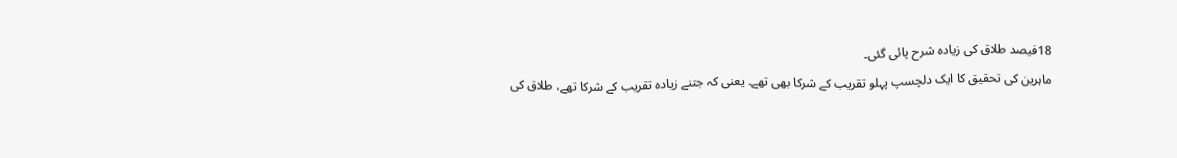18فیصد طلاق کی زیادہ شرح پائی گئی۔
ماہرین کی تحقیق کا ایک دلچسپ پہلو تقریب کے شرکا بھی تھے۔ یعنی کہ جتنے زیادہ تقریب کے شرکا تھے، طلاق کی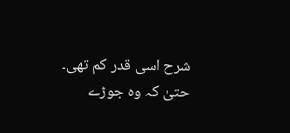شرح اسی قدر کم تھی۔ حتیٰ کہ وہ جوڑے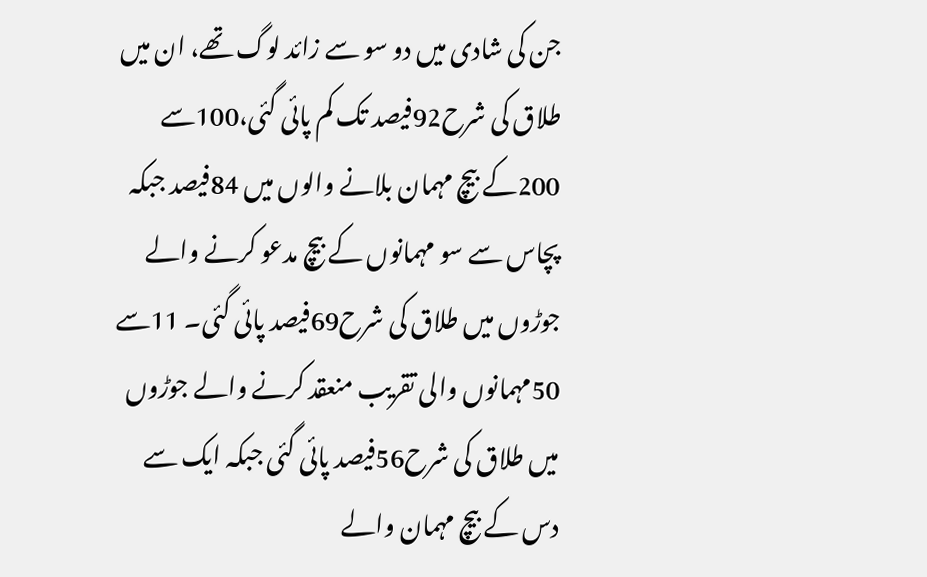جن کی شادی میں دو سو سے زائد لوگ تھے، ان میں طلاق کی شرح92فیصد تک کم پائی گئی،100سے 200کے بیچ مہمان بلانے والوں میں 84فیصد جبکہ پچاس سے سو مہمانوں کے بیچ مدعو کرنے والے جوڑوں میں طلاق کی شرح69فیصد پائی گئی۔ 11سے 50مہمانوں والی تقریب منعقد کرنے والے جوڑوں میں طلاق کی شرح56فیصد پائی گئی جبکہ ایک سے دس کے بیچ مہمان والے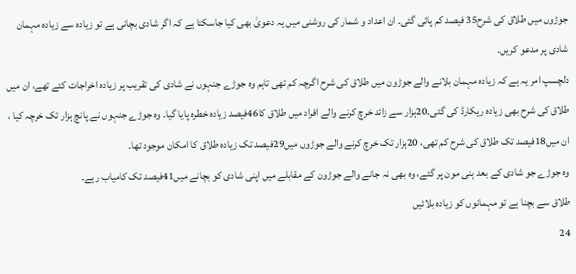جوڑوں میں طلاق کی شرح35 فیصد کم پائی گئی۔ ان اعداد و شمار کی روشنی میں یہ دعویٰ بھی کیا جاسکتا ہے کہ اگر شادی بچانی ہے تو زیادہ سے زیادہ مہمان شادی پر مدعو کریں۔
دلچسپ امر یہ ہے کہ زیادہ مہمان بلانے والے جوڑون میں طلاق کی شرح اگرچہ کم تھی تاہم وہ جوڑے جنہوں نے شادی کی تقریب پر زیادہ اخراجات کئے تھے، ان میں طلاق کی شرح بھی زیادہ ریکارڈ کی گئی۔20ہزار سے زائد خرچ کرنے والے افراد میں طلاق کا46فیصد زیادہ خطرہ پایا گیا۔ وہ جوڑے جنہوں نے پانچ ہزار تک خرچہ کیا ، ان میں18فیصد تک طلاق کی شرح کم تھی، 20ہزار تک خرچ کرنے والے جوڑوں میں29فیصد تک زیادہ طلاق کا امکان موجود تھا۔
وہ جوڑے جو شادی کے بعد ہنی مون پر گئے، وہ بھی نہ جانے والے جوڑون کے مقابلے میں اپنی شادی کو بچانے میں41فیصد تک کامیاب رہے۔
طلاق سے بچنا ہے تو مہمانوں کو زیادہ بلائیں
24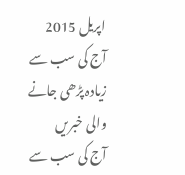اپریل 2015
آج کی سب سے زیادہ پڑھی جانے والی خبریں
آج کی سب سے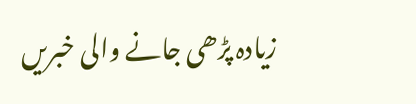زیادہ پڑھی جانے والی خبریں